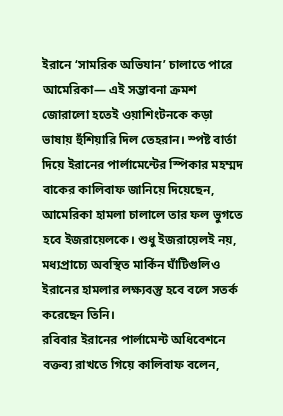ইরানে ‘সামরিক অভিযান’ চালাতে পারে আমেরিকা— এই সম্ভাবনা ক্রমশ জোরালো হতেই ওয়াশিংটনকে কড়া ভাষায় হুঁশিয়ারি দিল তেহরান। স্পষ্ট বার্তা দিয়ে ইরানের পার্লামেন্টের স্পিকার মহম্মদ বাকের কালিবাফ জানিয়ে দিয়েছেন, আমেরিকা হামলা চালালে তার ফল ভুগতে হবে ইজরায়েলকে। শুধু ইজরায়েলই নয়, মধ্যপ্রাচ্যে অবস্থিত মার্কিন ঘাঁটিগুলিও ইরানের হামলার লক্ষ্যবস্তু হবে বলে সতর্ক করেছেন তিনি।
রবিবার ইরানের পার্লামেন্ট অধিবেশনে বক্তব্য রাখতে গিয়ে কালিবাফ বলেন,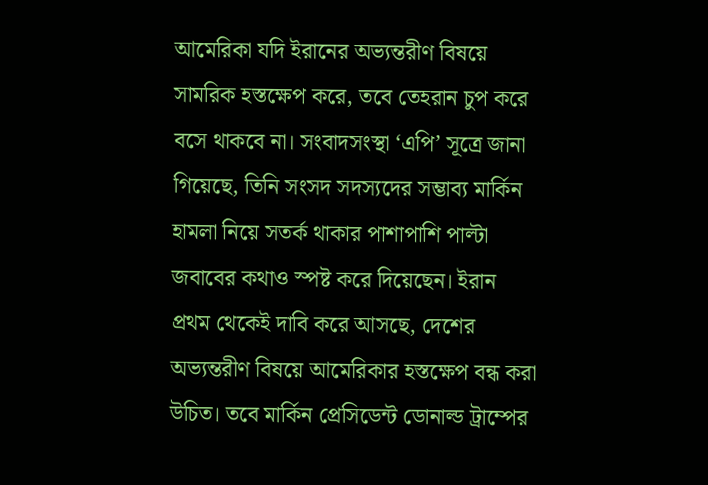আমেরিকা যদি ইরানের অভ্যন্তরীণ বিষয়ে সামরিক হস্তক্ষেপ করে, তবে তেহরান চুপ করে বসে থাকবে না। সংবাদসংস্থা ‘এপি’ সূত্রে জানা গিয়েছে, তিনি সংসদ সদস্যদের সম্ভাব্য মার্কিন হামলা নিয়ে সতর্ক থাকার পাশাপাশি পাল্টা জবাবের কথাও স্পষ্ট করে দিয়েছেন। ইরান প্রথম থেকেই দাবি করে আসছে, দেশের অভ্যন্তরীণ বিষয়ে আমেরিকার হস্তক্ষেপ বন্ধ করা উচিত। তবে মার্কিন প্রেসিডেন্ট ডোনাল্ড ট্রাম্পের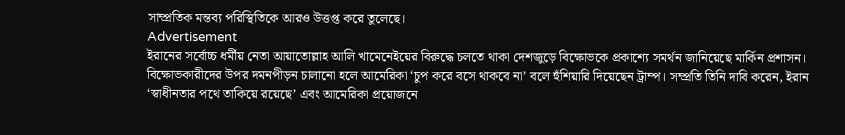সাম্প্রতিক মন্তব্য পরিস্থিতিকে আরও উত্তপ্ত করে তুলেছে।
Advertisement
ইরানের সর্বোচ্চ ধর্মীয় নেতা আয়াতোল্লাহ আলি খামেনেইয়ের বিরুদ্ধে চলতে থাকা দেশজুড়ে বিক্ষোভকে প্রকাশ্যে সমর্থন জানিয়েছে মার্কিন প্রশাসন। বিক্ষোভকারীদের উপর দমনপীড়ন চালানো হলে আমেরিকা ‘চুপ করে বসে থাকবে না’ বলে হুঁশিয়ারি দিয়েছেন ট্রাম্প। সম্প্রতি তিনি দাবি করেন, ইরান ‘স্বাধীনতার পথে তাকিয়ে রয়েছে’ এবং আমেরিকা প্রয়োজনে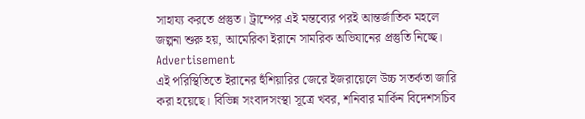সাহায্য করতে প্রস্তুত। ট্রাম্পের এই মন্তব্যের পরই আন্তর্জাতিক মহলে জল্পনা শুরু হয়, আমেরিকা ইরানে সামরিক অভিযানের প্রস্তুতি নিচ্ছে।
Advertisement
এই পরিস্থিতিতে ইরানের হুঁশিয়ারির জেরে ইজরায়েলে উচ্চ সতর্কতা জারি করা হয়েছে। বিভিন্ন সংবাদসংস্থা সূত্রে খবর, শনিবার মার্কিন বিদেশসচিব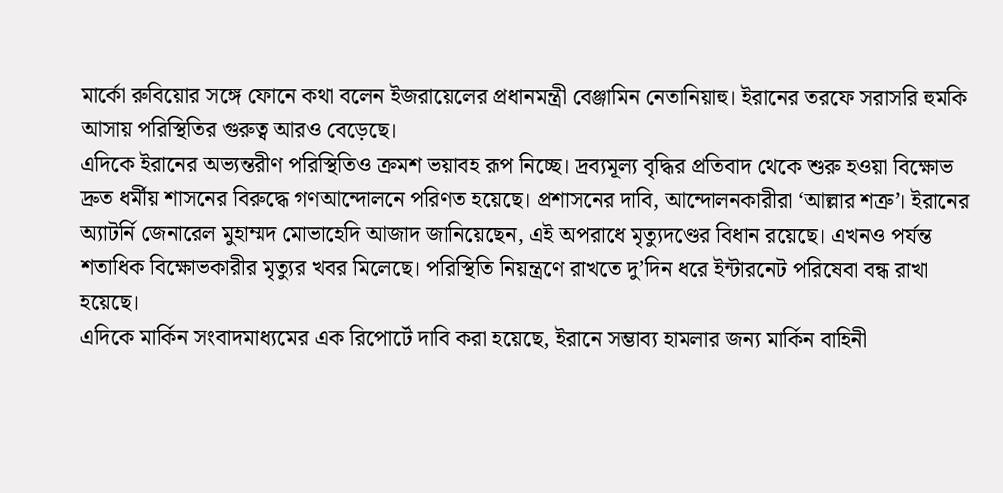মার্কো রুবিয়োর সঙ্গে ফোনে কথা বলেন ইজরায়েলের প্রধানমন্ত্রী বেঞ্জামিন নেতানিয়াহু। ইরানের তরফে সরাসরি হুমকি আসায় পরিস্থিতির গুরুত্ব আরও বেড়েছে।
এদিকে ইরানের অভ্যন্তরীণ পরিস্থিতিও ক্রমশ ভয়াবহ রূপ নিচ্ছে। দ্রব্যমূল্য বৃদ্ধির প্রতিবাদ থেকে শুরু হওয়া বিক্ষোভ দ্রুত ধর্মীয় শাসনের বিরুদ্ধে গণআন্দোলনে পরিণত হয়েছে। প্রশাসনের দাবি, আন্দোলনকারীরা ‘আল্লার শত্রু’। ইরানের অ্যাটর্নি জেনারেল মুহাম্মদ মোভাহেদি আজাদ জানিয়েছেন, এই অপরাধে মৃত্যুদণ্ডের বিধান রয়েছে। এখনও পর্যন্ত শতাধিক বিক্ষোভকারীর মৃত্যুর খবর মিলেছে। পরিস্থিতি নিয়ন্ত্রণে রাখতে দু’দিন ধরে ইন্টারনেট পরিষেবা বন্ধ রাখা হয়েছে।
এদিকে মার্কিন সংবাদমাধ্যমের এক রিপোর্টে দাবি করা হয়েছে, ইরানে সম্ভাব্য হামলার জন্য মার্কিন বাহিনী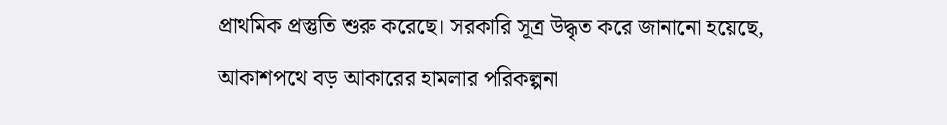প্রাথমিক প্রস্তুতি শুরু করেছে। সরকারি সূত্র উদ্ধৃত করে জানানো হয়েছে, আকাশপথে বড় আকারের হামলার পরিকল্পনা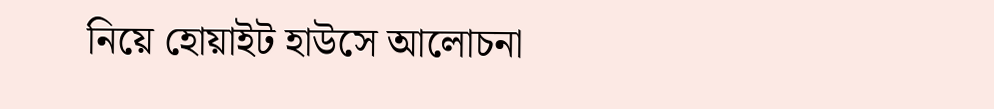নিয়ে হোয়াইট হাউসে আলোচনা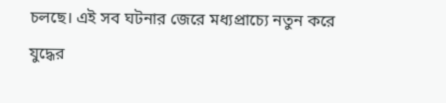চলছে। এই সব ঘটনার জেরে মধ্যপ্রাচ্যে নতুন করে যুদ্ধের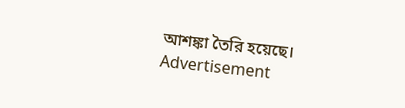আশঙ্কা তৈরি হয়েছে।
Advertisement